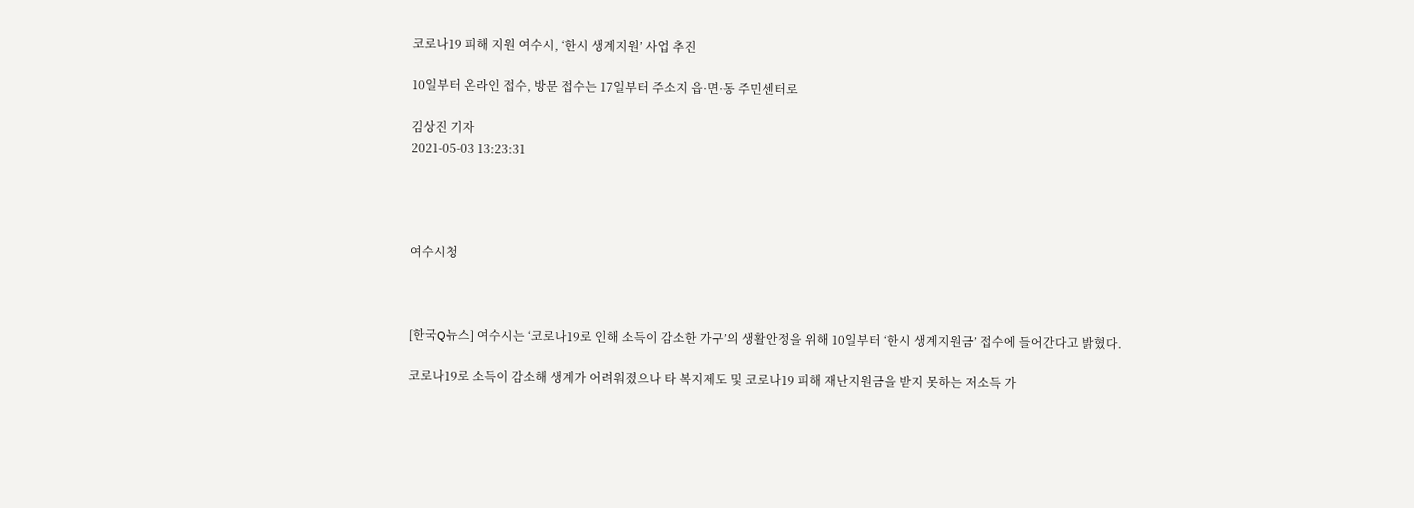코로나19 피해 지원 여수시, ‘한시 생계지원’ 사업 추진

10일부터 온라인 접수, 방문 접수는 17일부터 주소지 읍·면·동 주민센터로

김상진 기자
2021-05-03 13:23:31




여수시청



[한국Q뉴스] 여수시는 ‘코로나19로 인해 소득이 감소한 가구’의 생활안정을 위해 10일부터 ‘한시 생계지원금’ 접수에 들어간다고 밝혔다.

코로나19로 소득이 감소해 생계가 어려워졌으나 타 복지제도 및 코로나19 피해 재난지원금을 받지 못하는 저소득 가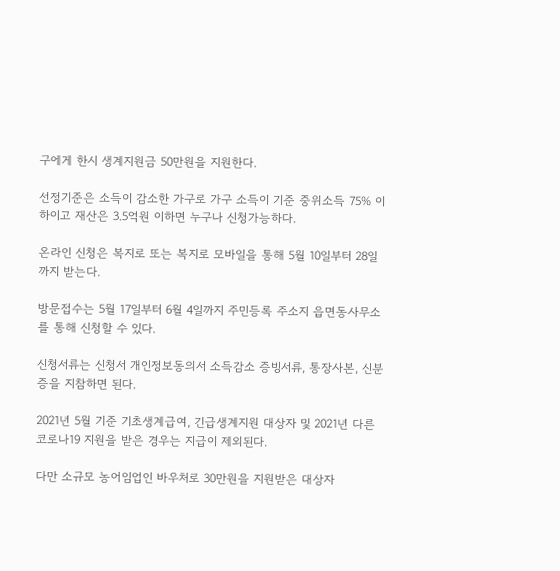구에게 한시 생계지원금 50만원을 지원한다.

선정기준은 소득이 감소한 가구로 가구 소득이 기준 중위소득 75% 이하이고 재산은 3.5억원 이하면 누구나 신청가능하다.

온라인 신청은 복지로 또는 복지로 모바일을 통해 5월 10일부터 28일까지 받는다.

방문접수는 5월 17일부터 6월 4일까지 주민등록 주소지 읍면동사무소를 통해 신청할 수 있다.

신청서류는 신청서 개인정보동의서 소득감소 증빙서류, 통장사본, 신분증을 지참하면 된다.

2021년 5월 기준 기초생계급여, 긴급생계지원 대상자 및 2021년 다른 코로나19 지원을 받은 경우는 지급이 제외된다.

다만 소규모 농어임업인 바우처로 30만원을 지원받은 대상자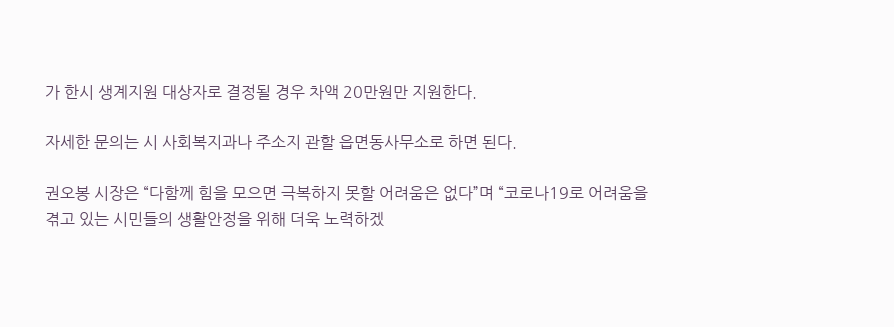가 한시 생계지원 대상자로 결정될 경우 차액 20만원만 지원한다.

자세한 문의는 시 사회복지과나 주소지 관할 읍면동사무소로 하면 된다.

권오봉 시장은 “다함께 힘을 모으면 극복하지 못할 어려움은 없다”며 “코로나19로 어려움을 겪고 있는 시민들의 생활안정을 위해 더욱 노력하겠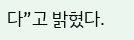다”고 밝혔다.